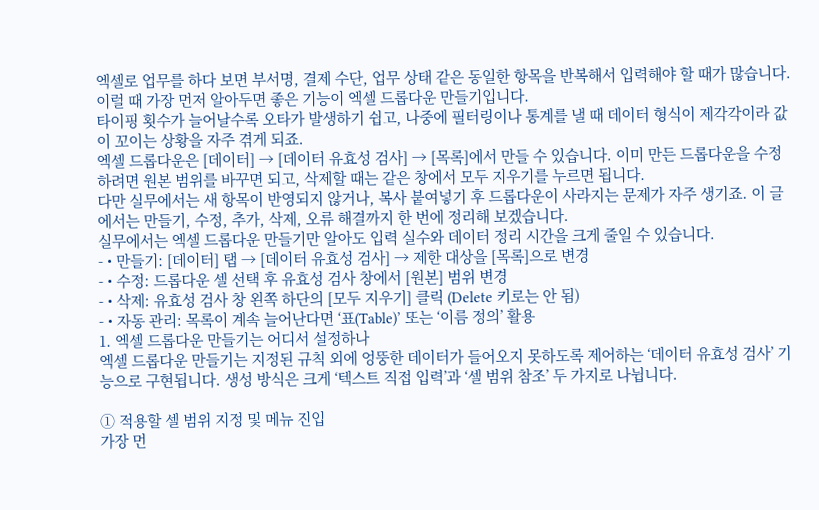엑셀로 업무를 하다 보면 부서명, 결제 수단, 업무 상태 같은 동일한 항목을 반복해서 입력해야 할 때가 많습니다. 이럴 때 가장 먼저 알아두면 좋은 기능이 엑셀 드롭다운 만들기입니다.
타이핑 횟수가 늘어날수록 오타가 발생하기 쉽고, 나중에 필터링이나 통계를 낼 때 데이터 형식이 제각각이라 값이 꼬이는 상황을 자주 겪게 되죠.
엑셀 드롭다운은 [데이터] → [데이터 유효성 검사] → [목록]에서 만들 수 있습니다. 이미 만든 드롭다운을 수정하려면 원본 범위를 바꾸면 되고, 삭제할 때는 같은 창에서 모두 지우기를 누르면 됩니다.
다만 실무에서는 새 항목이 반영되지 않거나, 복사 붙여넣기 후 드롭다운이 사라지는 문제가 자주 생기죠. 이 글에서는 만들기, 수정, 추가, 삭제, 오류 해결까지 한 번에 정리해 보겠습니다.
실무에서는 엑셀 드롭다운 만들기만 알아도 입력 실수와 데이터 정리 시간을 크게 줄일 수 있습니다.
- • 만들기: [데이터] 탭 → [데이터 유효성 검사] → 제한 대상을 [목록]으로 변경
- • 수정: 드롭다운 셀 선택 후 유효성 검사 창에서 [원본] 범위 변경
- • 삭제: 유효성 검사 창 왼쪽 하단의 [모두 지우기] 클릭 (Delete 키로는 안 됨)
- • 자동 관리: 목록이 계속 늘어난다면 ‘표(Table)’ 또는 ‘이름 정의’ 활용
1. 엑셀 드롭다운 만들기는 어디서 설정하나
엑셀 드롭다운 만들기는 지정된 규칙 외에 엉뚱한 데이터가 들어오지 못하도록 제어하는 ‘데이터 유효성 검사’ 기능으로 구현됩니다. 생성 방식은 크게 ‘텍스트 직접 입력’과 ‘셀 범위 참조’ 두 가지로 나뉩니다.

① 적용할 셀 범위 지정 및 메뉴 진입
가장 먼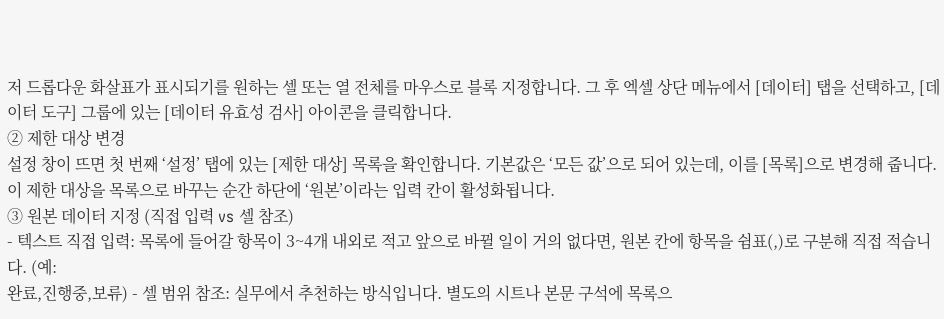저 드롭다운 화살표가 표시되기를 원하는 셀 또는 열 전체를 마우스로 블록 지정합니다. 그 후 엑셀 상단 메뉴에서 [데이터] 탭을 선택하고, [데이터 도구] 그룹에 있는 [데이터 유효성 검사] 아이콘을 클릭합니다.
② 제한 대상 변경
설정 창이 뜨면 첫 번째 ‘설정’ 탭에 있는 [제한 대상] 목록을 확인합니다. 기본값은 ‘모든 값’으로 되어 있는데, 이를 [목록]으로 변경해 줍니다. 이 제한 대상을 목록으로 바꾸는 순간 하단에 ‘원본’이라는 입력 칸이 활성화됩니다.
③ 원본 데이터 지정 (직접 입력 vs 셀 참조)
- 텍스트 직접 입력: 목록에 들어갈 항목이 3~4개 내외로 적고 앞으로 바뀔 일이 거의 없다면, 원본 칸에 항목을 쉼표(,)로 구분해 직접 적습니다. (예:
완료,진행중,보류) - 셀 범위 참조: 실무에서 추천하는 방식입니다. 별도의 시트나 본문 구석에 목록으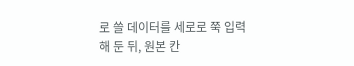로 쓸 데이터를 세로로 쭉 입력해 둔 뒤, 원본 칸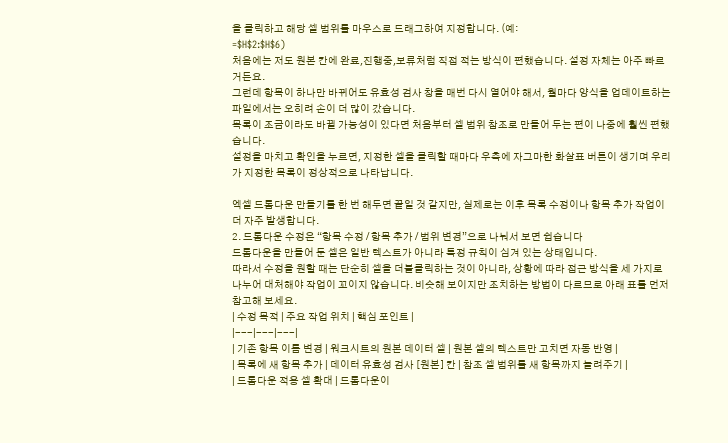을 클릭하고 해당 셀 범위를 마우스로 드래그하여 지정합니다. (예:
=$H$2:$H$6)
처음에는 저도 원본 칸에 완료,진행중,보류처럼 직접 적는 방식이 편했습니다. 설정 자체는 아주 빠르거든요.
그런데 항목이 하나만 바뀌어도 유효성 검사 창을 매번 다시 열어야 해서, 월마다 양식을 업데이트하는 파일에서는 오히려 손이 더 많이 갔습니다.
목록이 조금이라도 바뀔 가능성이 있다면 처음부터 셀 범위 참조로 만들어 두는 편이 나중에 훨씬 편했습니다.
설정을 마치고 확인을 누르면, 지정한 셀을 클릭할 때마다 우측에 자그마한 화살표 버튼이 생기며 우리가 지정한 목록이 정상적으로 나타납니다.

엑셀 드롭다운 만들기를 한 번 해두면 끝일 것 같지만, 실제로는 이후 목록 수정이나 항목 추가 작업이 더 자주 발생합니다.
2. 드롭다운 수정은 “항목 수정 / 항목 추가 / 범위 변경”으로 나눠서 보면 쉽습니다
드롭다운을 만들어 둔 셀은 일반 텍스트가 아니라 특정 규칙이 심겨 있는 상태입니다.
따라서 수정을 원할 때는 단순히 셀을 더블클릭하는 것이 아니라, 상황에 따라 접근 방식을 세 가지로 나누어 대처해야 작업이 꼬이지 않습니다. 비슷해 보이지만 조치하는 방법이 다르므로 아래 표를 먼저 참고해 보세요.
| 수정 목적 | 주요 작업 위치 | 핵심 포인트 |
|---|---|---|
| 기존 항목 이름 변경 | 워크시트의 원본 데이터 셀 | 원본 셀의 텍스트만 고치면 자동 반영 |
| 목록에 새 항목 추가 | 데이터 유효성 검사 [원본] 칸 | 참조 셀 범위를 새 항목까지 늘려주기 |
| 드롭다운 적용 셀 확대 | 드롭다운이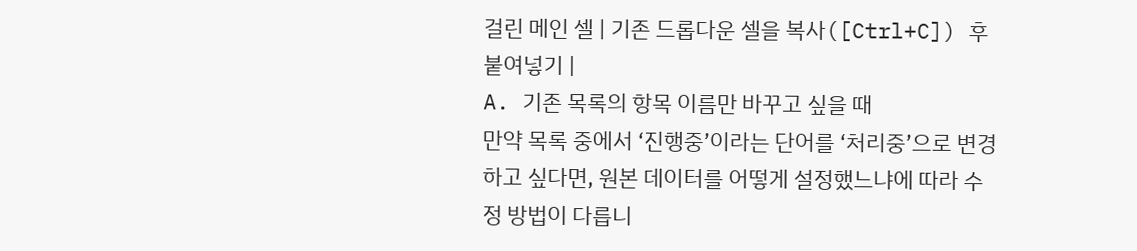걸린 메인 셀 | 기존 드롭다운 셀을 복사([Ctrl+C]) 후 붙여넣기 |
A. 기존 목록의 항목 이름만 바꾸고 싶을 때
만약 목록 중에서 ‘진행중’이라는 단어를 ‘처리중’으로 변경하고 싶다면, 원본 데이터를 어떻게 설정했느냐에 따라 수정 방법이 다릅니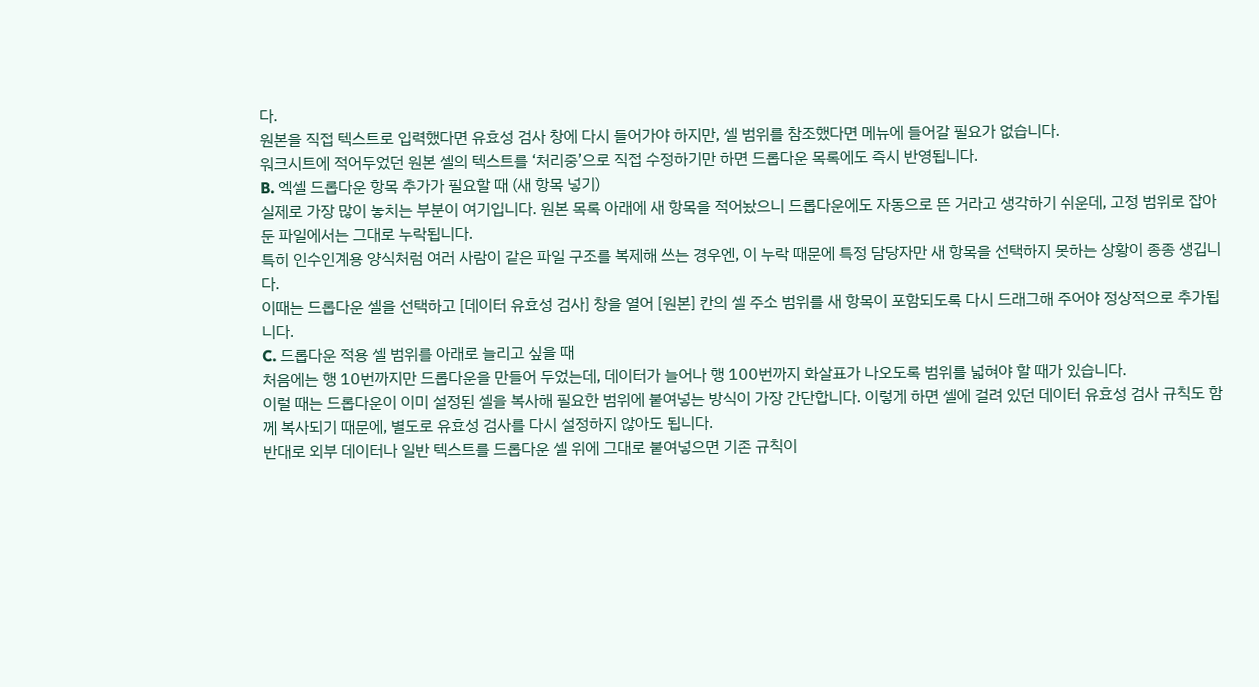다.
원본을 직접 텍스트로 입력했다면 유효성 검사 창에 다시 들어가야 하지만, 셀 범위를 참조했다면 메뉴에 들어갈 필요가 없습니다.
워크시트에 적어두었던 원본 셀의 텍스트를 ‘처리중’으로 직접 수정하기만 하면 드롭다운 목록에도 즉시 반영됩니다.
B. 엑셀 드롭다운 항목 추가가 필요할 때 (새 항목 넣기)
실제로 가장 많이 놓치는 부분이 여기입니다. 원본 목록 아래에 새 항목을 적어놨으니 드롭다운에도 자동으로 뜬 거라고 생각하기 쉬운데, 고정 범위로 잡아둔 파일에서는 그대로 누락됩니다.
특히 인수인계용 양식처럼 여러 사람이 같은 파일 구조를 복제해 쓰는 경우엔, 이 누락 때문에 특정 담당자만 새 항목을 선택하지 못하는 상황이 종종 생깁니다.
이때는 드롭다운 셀을 선택하고 [데이터 유효성 검사] 창을 열어 [원본] 칸의 셀 주소 범위를 새 항목이 포함되도록 다시 드래그해 주어야 정상적으로 추가됩니다.
C. 드롭다운 적용 셀 범위를 아래로 늘리고 싶을 때
처음에는 행 10번까지만 드롭다운을 만들어 두었는데, 데이터가 늘어나 행 100번까지 화살표가 나오도록 범위를 넓혀야 할 때가 있습니다.
이럴 때는 드롭다운이 이미 설정된 셀을 복사해 필요한 범위에 붙여넣는 방식이 가장 간단합니다. 이렇게 하면 셀에 걸려 있던 데이터 유효성 검사 규칙도 함께 복사되기 때문에, 별도로 유효성 검사를 다시 설정하지 않아도 됩니다.
반대로 외부 데이터나 일반 텍스트를 드롭다운 셀 위에 그대로 붙여넣으면 기존 규칙이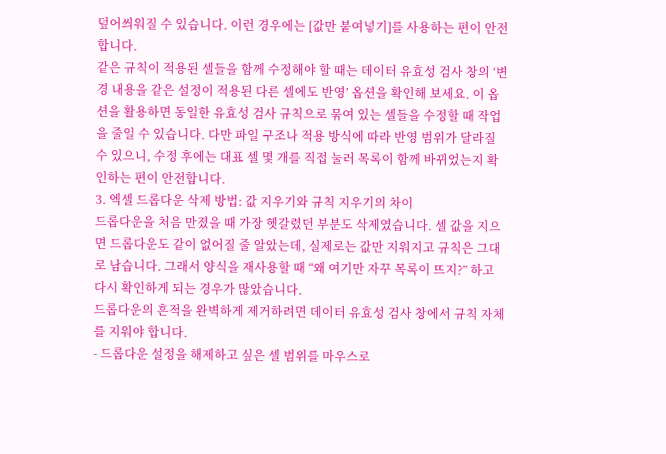덮어씌워질 수 있습니다. 이런 경우에는 [값만 붙여넣기]를 사용하는 편이 안전합니다.
같은 규칙이 적용된 셀들을 함께 수정해야 할 때는 데이터 유효성 검사 창의 ‘변경 내용을 같은 설정이 적용된 다른 셀에도 반영’ 옵션을 확인해 보세요. 이 옵션을 활용하면 동일한 유효성 검사 규칙으로 묶여 있는 셀들을 수정할 때 작업을 줄일 수 있습니다. 다만 파일 구조나 적용 방식에 따라 반영 범위가 달라질 수 있으니, 수정 후에는 대표 셀 몇 개를 직접 눌러 목록이 함께 바뀌었는지 확인하는 편이 안전합니다.
3. 엑셀 드롭다운 삭제 방법: 값 지우기와 규칙 지우기의 차이
드롭다운을 처음 만졌을 때 가장 헷갈렸던 부분도 삭제였습니다. 셀 값을 지으면 드롭다운도 같이 없어질 줄 알았는데, 실제로는 값만 지워지고 규칙은 그대로 남습니다. 그래서 양식을 재사용할 때 “왜 여기만 자꾸 목록이 뜨지?” 하고 다시 확인하게 되는 경우가 많았습니다.
드롭다운의 흔적을 완벽하게 제거하려면 데이터 유효성 검사 창에서 규칙 자체를 지워야 합니다.
- 드롭다운 설정을 해제하고 싶은 셀 범위를 마우스로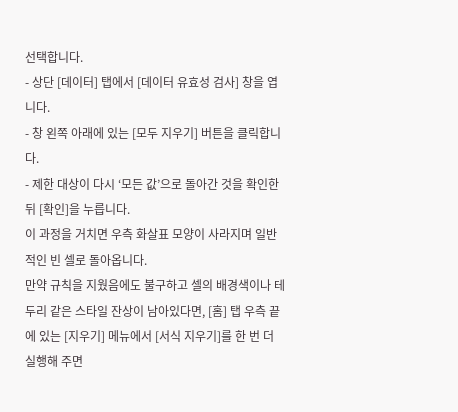선택합니다.
- 상단 [데이터] 탭에서 [데이터 유효성 검사] 창을 엽니다.
- 창 왼쪽 아래에 있는 [모두 지우기] 버튼을 클릭합니다.
- 제한 대상이 다시 ‘모든 값’으로 돌아간 것을 확인한 뒤 [확인]을 누릅니다.
이 과정을 거치면 우측 화살표 모양이 사라지며 일반적인 빈 셀로 돌아옵니다.
만약 규칙을 지웠음에도 불구하고 셀의 배경색이나 테두리 같은 스타일 잔상이 남아있다면, [홈] 탭 우측 끝에 있는 [지우기] 메뉴에서 [서식 지우기]를 한 번 더 실행해 주면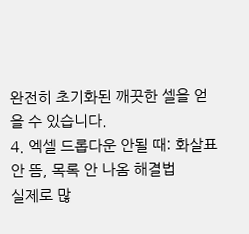완전히 초기화된 깨끗한 셀을 얻을 수 있습니다.
4. 엑셀 드롭다운 안될 때: 화살표 안 뜸, 목록 안 나옴 해결법
실제로 많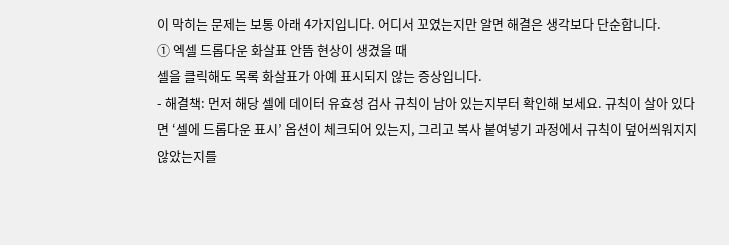이 막히는 문제는 보통 아래 4가지입니다. 어디서 꼬였는지만 알면 해결은 생각보다 단순합니다.
① 엑셀 드롭다운 화살표 안뜸 현상이 생겼을 때
셀을 클릭해도 목록 화살표가 아예 표시되지 않는 증상입니다.
- 해결책: 먼저 해당 셀에 데이터 유효성 검사 규칙이 남아 있는지부터 확인해 보세요. 규칙이 살아 있다면 ‘셀에 드롭다운 표시’ 옵션이 체크되어 있는지, 그리고 복사 붙여넣기 과정에서 규칙이 덮어씌워지지 않았는지를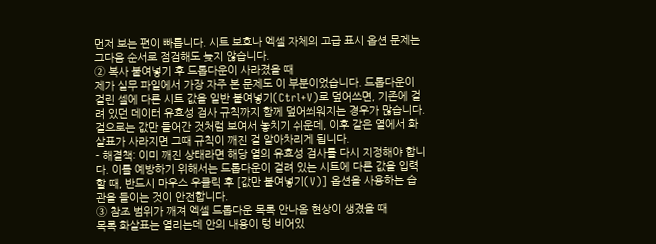먼저 보는 편이 빠릅니다. 시트 보호나 엑셀 자체의 고급 표시 옵션 문제는 그다음 순서로 점검해도 늦지 않습니다.
② 복사 붙여넣기 후 드롭다운이 사라졌을 때
제가 실무 파일에서 가장 자주 본 문제도 이 부분이었습니다. 드롭다운이 걸린 셀에 다른 시트 값을 일반 붙여넣기(Ctrl+V)로 덮어쓰면, 기존에 걸려 있던 데이터 유효성 검사 규칙까지 함께 덮어씌워지는 경우가 많습니다.
겉으로는 값만 들어간 것처럼 보여서 놓치기 쉬운데, 이후 같은 열에서 화살표가 사라지면 그때 규칙이 깨진 걸 알아차리게 됩니다.
- 해결책: 이미 깨진 상태라면 해당 열의 유효성 검사를 다시 지정해야 합니다. 이를 예방하기 위해서는 드롭다운이 걸려 있는 시트에 다른 값을 입력할 때, 반드시 마우스 우클릭 후 [값만 붙여넣기(V)] 옵션을 사용하는 습관을 들이는 것이 안전합니다.
③ 참조 범위가 깨져 엑셀 드롭다운 목록 안나옴 현상이 생겼을 때
목록 화살표는 열리는데 안의 내용이 텅 비어있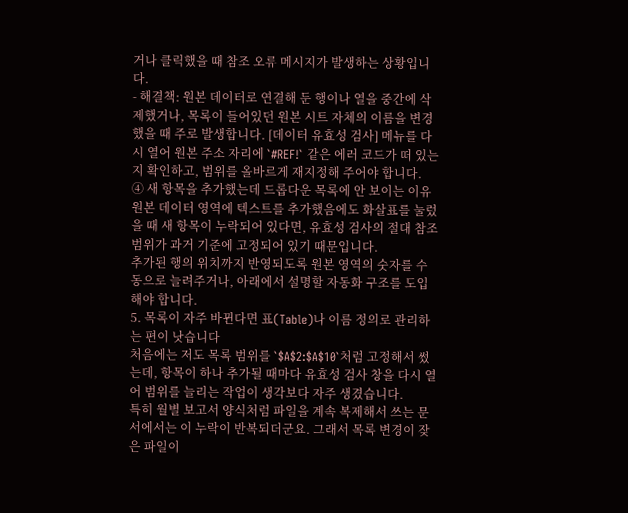거나 클릭했을 때 참조 오류 메시지가 발생하는 상황입니다.
- 해결책: 원본 데이터로 연결해 둔 행이나 열을 중간에 삭제했거나, 목록이 들어있던 원본 시트 자체의 이름을 변경했을 때 주로 발생합니다. [데이터 유효성 검사] 메뉴를 다시 열어 원본 주소 자리에 `#REF!` 같은 에러 코드가 떠 있는지 확인하고, 범위를 올바르게 재지정해 주어야 합니다.
④ 새 항목을 추가했는데 드롭다운 목록에 안 보이는 이유
원본 데이터 영역에 텍스트를 추가했음에도 화살표를 눌렀을 때 새 항목이 누락되어 있다면, 유효성 검사의 절대 참조 범위가 과거 기준에 고정되어 있기 때문입니다.
추가된 행의 위치까지 반영되도록 원본 영역의 숫자를 수동으로 늘려주거나, 아래에서 설명할 자동화 구조를 도입해야 합니다.
5. 목록이 자주 바뀐다면 표(Table)나 이름 정의로 관리하는 편이 낫습니다
처음에는 저도 목록 범위를 `$A$2:$A$10`처럼 고정해서 썼는데, 항목이 하나 추가될 때마다 유효성 검사 창을 다시 열어 범위를 늘리는 작업이 생각보다 자주 생겼습니다.
특히 월별 보고서 양식처럼 파일을 계속 복제해서 쓰는 문서에서는 이 누락이 반복되더군요. 그래서 목록 변경이 잦은 파일이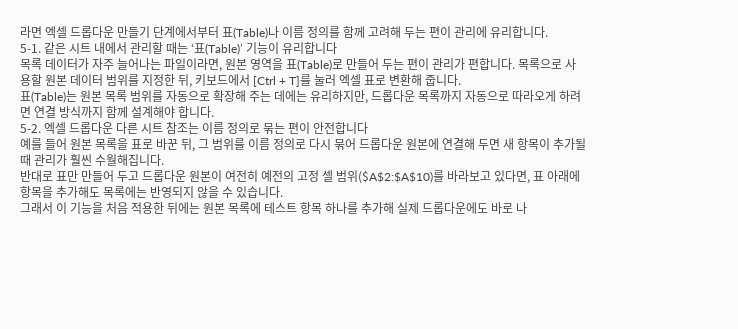라면 엑셀 드롭다운 만들기 단계에서부터 표(Table)나 이름 정의를 함께 고려해 두는 편이 관리에 유리합니다.
5-1. 같은 시트 내에서 관리할 때는 ‘표(Table)’ 기능이 유리합니다
목록 데이터가 자주 늘어나는 파일이라면, 원본 영역을 표(Table)로 만들어 두는 편이 관리가 편합니다. 목록으로 사용할 원본 데이터 범위를 지정한 뒤, 키보드에서 [Ctrl + T]를 눌러 엑셀 표로 변환해 줍니다.
표(Table)는 원본 목록 범위를 자동으로 확장해 주는 데에는 유리하지만, 드롭다운 목록까지 자동으로 따라오게 하려면 연결 방식까지 함께 설계해야 합니다.
5-2. 엑셀 드롭다운 다른 시트 참조는 이름 정의로 묶는 편이 안전합니다
예를 들어 원본 목록을 표로 바꾼 뒤, 그 범위를 이름 정의로 다시 묶어 드롭다운 원본에 연결해 두면 새 항목이 추가될 때 관리가 훨씬 수월해집니다.
반대로 표만 만들어 두고 드롭다운 원본이 여전히 예전의 고정 셀 범위($A$2:$A$10)를 바라보고 있다면, 표 아래에 항목을 추가해도 목록에는 반영되지 않을 수 있습니다.
그래서 이 기능을 처음 적용한 뒤에는 원본 목록에 테스트 항목 하나를 추가해 실제 드롭다운에도 바로 나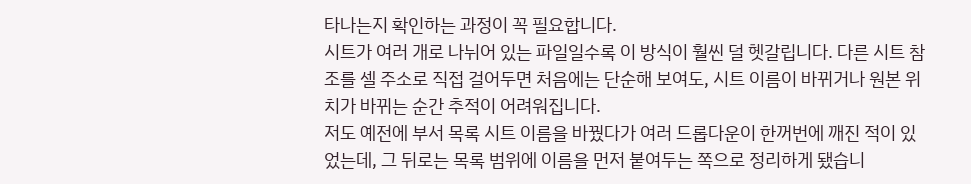타나는지 확인하는 과정이 꼭 필요합니다.
시트가 여러 개로 나뉘어 있는 파일일수록 이 방식이 훨씬 덜 헷갈립니다. 다른 시트 참조를 셀 주소로 직접 걸어두면 처음에는 단순해 보여도, 시트 이름이 바뀌거나 원본 위치가 바뀌는 순간 추적이 어려워집니다.
저도 예전에 부서 목록 시트 이름을 바꿨다가 여러 드롭다운이 한꺼번에 깨진 적이 있었는데, 그 뒤로는 목록 범위에 이름을 먼저 붙여두는 쪽으로 정리하게 됐습니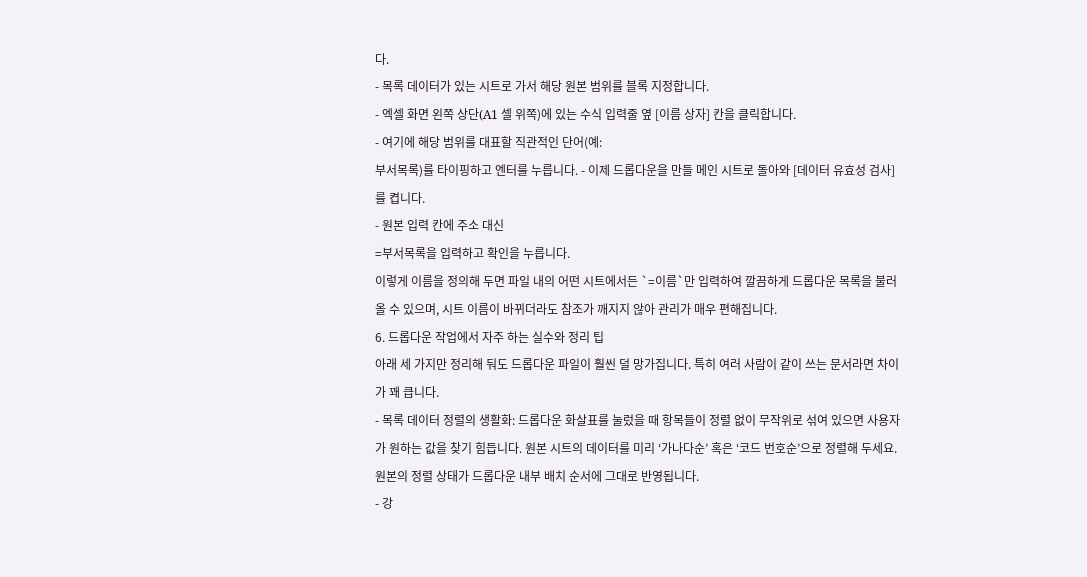다.
- 목록 데이터가 있는 시트로 가서 해당 원본 범위를 블록 지정합니다.
- 엑셀 화면 왼쪽 상단(A1 셀 위쪽)에 있는 수식 입력줄 옆 [이름 상자] 칸을 클릭합니다.
- 여기에 해당 범위를 대표할 직관적인 단어(예:
부서목록)를 타이핑하고 엔터를 누릅니다. - 이제 드롭다운을 만들 메인 시트로 돌아와 [데이터 유효성 검사]를 켭니다.
- 원본 입력 칸에 주소 대신
=부서목록을 입력하고 확인을 누릅니다.
이렇게 이름을 정의해 두면 파일 내의 어떤 시트에서든 `=이름`만 입력하여 깔끔하게 드롭다운 목록을 불러올 수 있으며, 시트 이름이 바뀌더라도 참조가 깨지지 않아 관리가 매우 편해집니다.
6. 드롭다운 작업에서 자주 하는 실수와 정리 팁
아래 세 가지만 정리해 둬도 드롭다운 파일이 훨씬 덜 망가집니다. 특히 여러 사람이 같이 쓰는 문서라면 차이가 꽤 큽니다.
- 목록 데이터 정렬의 생활화: 드롭다운 화살표를 눌렀을 때 항목들이 정렬 없이 무작위로 섞여 있으면 사용자가 원하는 값을 찾기 힘듭니다. 원본 시트의 데이터를 미리 ‘가나다순’ 혹은 ‘코드 번호순’으로 정렬해 두세요. 원본의 정렬 상태가 드롭다운 내부 배치 순서에 그대로 반영됩니다.
- 강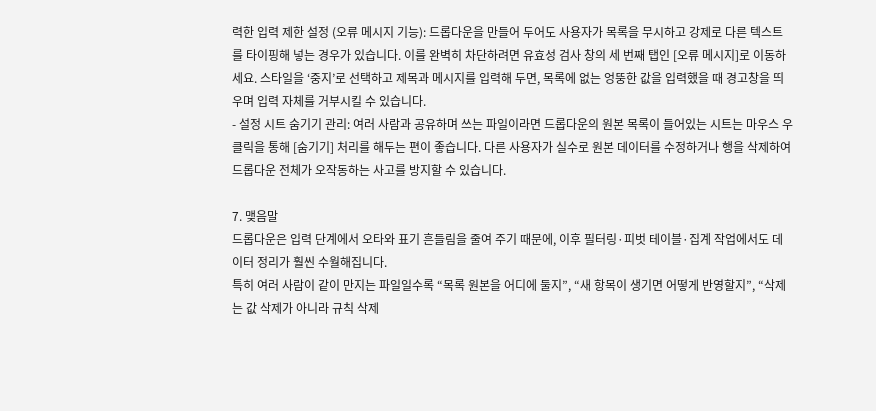력한 입력 제한 설정 (오류 메시지 기능): 드롭다운을 만들어 두어도 사용자가 목록을 무시하고 강제로 다른 텍스트를 타이핑해 넣는 경우가 있습니다. 이를 완벽히 차단하려면 유효성 검사 창의 세 번째 탭인 [오류 메시지]로 이동하세요. 스타일을 ‘중지’로 선택하고 제목과 메시지를 입력해 두면, 목록에 없는 엉뚱한 값을 입력했을 때 경고창을 띄우며 입력 자체를 거부시킬 수 있습니다.
- 설정 시트 숨기기 관리: 여러 사람과 공유하며 쓰는 파일이라면 드롭다운의 원본 목록이 들어있는 시트는 마우스 우클릭을 통해 [숨기기] 처리를 해두는 편이 좋습니다. 다른 사용자가 실수로 원본 데이터를 수정하거나 행을 삭제하여 드롭다운 전체가 오작동하는 사고를 방지할 수 있습니다.

7. 맺음말
드롭다운은 입력 단계에서 오타와 표기 흔들림을 줄여 주기 때문에, 이후 필터링·피벗 테이블·집계 작업에서도 데이터 정리가 훨씬 수월해집니다.
특히 여러 사람이 같이 만지는 파일일수록 “목록 원본을 어디에 둘지”, “새 항목이 생기면 어떻게 반영할지”, “삭제는 값 삭제가 아니라 규칙 삭제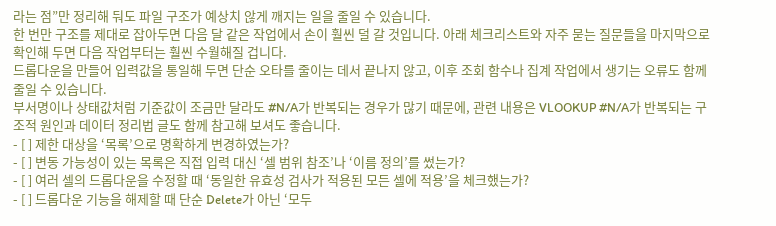라는 점”만 정리해 둬도 파일 구조가 예상치 않게 깨지는 일을 줄일 수 있습니다.
한 번만 구조를 제대로 잡아두면 다음 달 같은 작업에서 손이 훨씬 덜 갈 것입니다. 아래 체크리스트와 자주 묻는 질문들을 마지막으로 확인해 두면 다음 작업부터는 훨씬 수월해질 겁니다.
드롭다운을 만들어 입력값을 통일해 두면 단순 오타를 줄이는 데서 끝나지 않고, 이후 조회 함수나 집계 작업에서 생기는 오류도 함께 줄일 수 있습니다.
부서명이나 상태값처럼 기준값이 조금만 달라도 #N/A가 반복되는 경우가 많기 때문에, 관련 내용은 VLOOKUP #N/A가 반복되는 구조적 원인과 데이터 정리법 글도 함께 참고해 보셔도 좋습니다.
- [ ] 제한 대상을 ‘목록’으로 명확하게 변경하였는가?
- [ ] 변동 가능성이 있는 목록은 직접 입력 대신 ‘셀 범위 참조’나 ‘이름 정의’를 썼는가?
- [ ] 여러 셀의 드롭다운을 수정할 때 ‘동일한 유효성 검사가 적용된 모든 셀에 적용’을 체크했는가?
- [ ] 드롭다운 기능을 해제할 때 단순 Delete가 아닌 ‘모두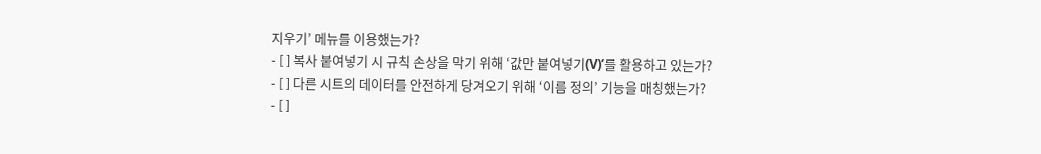지우기’ 메뉴를 이용했는가?
- [ ] 복사 붙여넣기 시 규칙 손상을 막기 위해 ‘값만 붙여넣기(V)’를 활용하고 있는가?
- [ ] 다른 시트의 데이터를 안전하게 당겨오기 위해 ‘이름 정의’ 기능을 매칭했는가?
- [ ]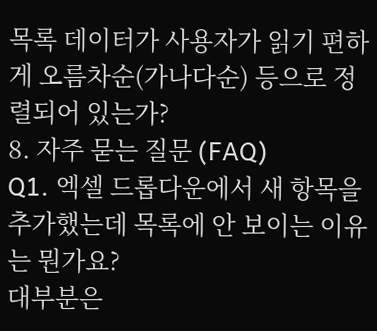목록 데이터가 사용자가 읽기 편하게 오름차순(가나다순) 등으로 정렬되어 있는가?
8. 자주 묻는 질문 (FAQ)
Q1. 엑셀 드롭다운에서 새 항목을 추가했는데 목록에 안 보이는 이유는 뭔가요?
대부분은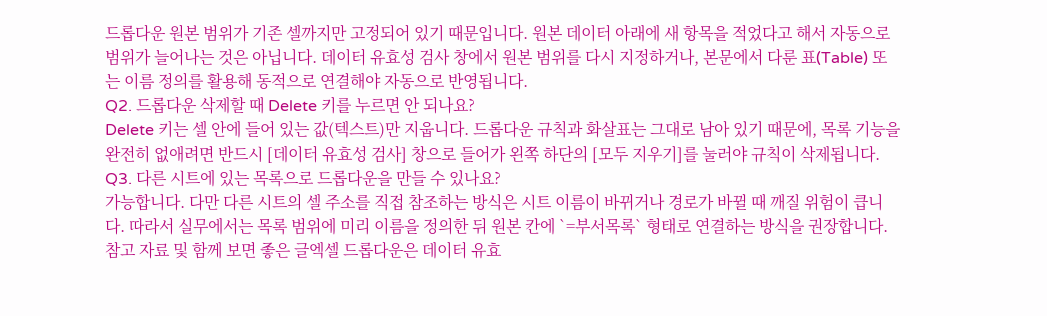드롭다운 원본 범위가 기존 셀까지만 고정되어 있기 때문입니다. 원본 데이터 아래에 새 항목을 적었다고 해서 자동으로 범위가 늘어나는 것은 아닙니다. 데이터 유효성 검사 창에서 원본 범위를 다시 지정하거나, 본문에서 다룬 표(Table) 또는 이름 정의를 활용해 동적으로 연결해야 자동으로 반영됩니다.
Q2. 드롭다운 삭제할 때 Delete 키를 누르면 안 되나요?
Delete 키는 셀 안에 들어 있는 값(텍스트)만 지웁니다. 드롭다운 규칙과 화살표는 그대로 남아 있기 때문에, 목록 기능을 완전히 없애려면 반드시 [데이터 유효성 검사] 창으로 들어가 왼쪽 하단의 [모두 지우기]를 눌러야 규칙이 삭제됩니다.
Q3. 다른 시트에 있는 목록으로 드롭다운을 만들 수 있나요?
가능합니다. 다만 다른 시트의 셀 주소를 직접 참조하는 방식은 시트 이름이 바뀌거나 경로가 바뀔 때 깨질 위험이 큽니다. 따라서 실무에서는 목록 범위에 미리 이름을 정의한 뒤 원본 칸에 `=부서목록` 형태로 연결하는 방식을 권장합니다.
참고 자료 및 함께 보면 좋은 글엑셀 드롭다운은 데이터 유효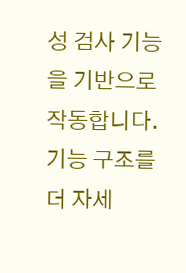성 검사 기능을 기반으로 작동합니다. 기능 구조를 더 자세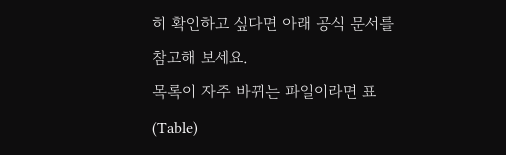히 확인하고 싶다면 아래 공식 문서를 참고해 보세요.
목록이 자주 바뀌는 파일이라면 표(Table)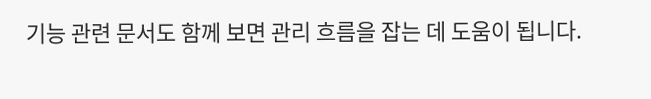기능 관련 문서도 함께 보면 관리 흐름을 잡는 데 도움이 됩니다.